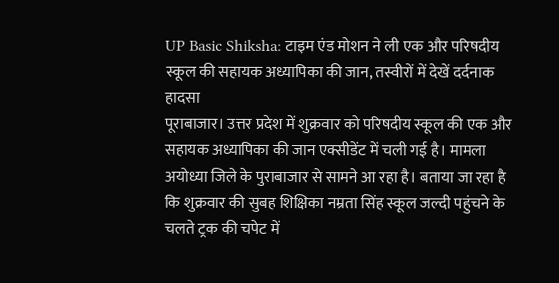UP Basic Shiksha: टाइम एंड मोशन ने ली एक और परिषदीय स्कूल की सहायक अध्यापिका की जान, तस्वीरों में देखें दर्दनाक हादसा
पूराबाजार। उत्तर प्रदेश में शुक्रवार को परिषदीय स्कूल की एक और सहायक अध्यापिका की जान एक्सीडेंट में चली गई है। मामला अयोध्या जिले के पुराबाजार से सामने आ रहा है। बताया जा रहा है कि शुक्रवार की सुबह शिक्षिका नम्रता सिंह स्कूल जल्दी पहुंचने के चलते ट्रक की चपेट में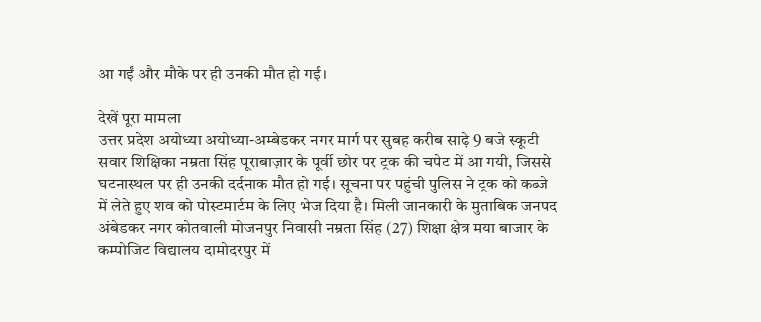आ गईं और मौके पर ही उनकी मौत हो गई।

देखें पूरा मामला
उत्तर प्रदेश अयोध्या अयोध्या-अम्बेडकर नगर मार्ग पर सुबह करीब साढ़े 9 बजे स्कूटी सवार शिक्षिका नम्रता सिंह पूराबाज़ार के पूर्वी छोर पर ट्रक की चपेट में आ गयी, जिससे घटनास्थल पर ही उनकी दर्दनाक मौत हो गई। सूचना पर पहुंची पुलिस ने ट्रक को कब्जे में लेते हुए शव को पोस्टमार्टम के लिए भेज दिया है। मिली जानकारी के मुताबिक जनपद अंबेडकर नगर कोतवाली मोजनपुर निवासी नम्रता सिंह (27) शिक्षा क्षेत्र मया बाजार के कम्पोजिट विद्यालय दामोदरपुर में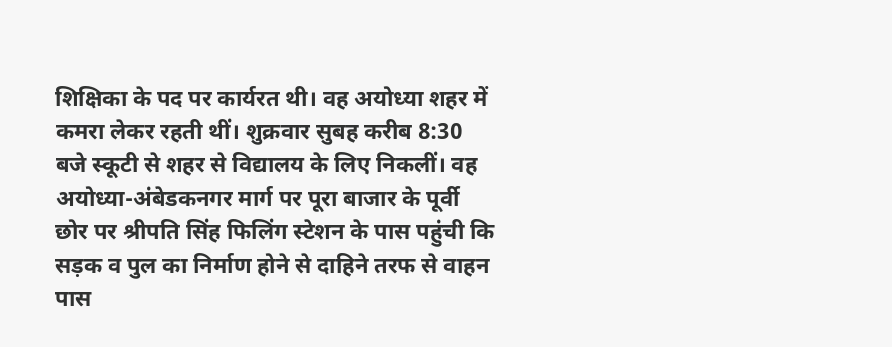शिक्षिका के पद पर कार्यरत थी। वह अयोध्या शहर में कमरा लेकर रहती थीं। शुक्रवार सुबह करीब 8:30 बजे स्कूटी से शहर से विद्यालय के लिए निकलीं। वह अयोध्या-अंबेडकनगर मार्ग पर पूरा बाजार के पूर्वी छोर पर श्रीपति सिंह फिलिंग स्टेशन के पास पहुंची कि सड़क व पुल का निर्माण होने से दाहिने तरफ से वाहन पास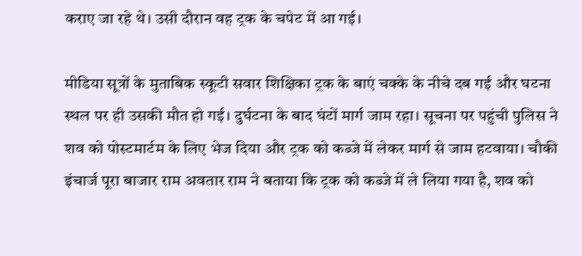कराए जा रहे थे। उसी दौरान वह ट्रक के चपेट में आ गई।

मीडिया सूत्रों के मुताबिक स्कूटी सवार शिक्षिका ट्रक के बाएं चक्के के नीचे दब गई और घटना स्थल पर ही उसकी मौत हो गई। दुर्घटना के बाद घंटों मार्ग जाम रहा। सूचना पर पहुंची पुलिस ने शव को पोस्टमार्टम के लिए भेज दिया और ट्रक को कब्जे में लेकर मार्ग से जाम हटवाया। चौकी इंचार्ज पूरा बाजार राम अवतार राम ने बताया कि ट्रक को कब्जे में ले लिया गया है, शव को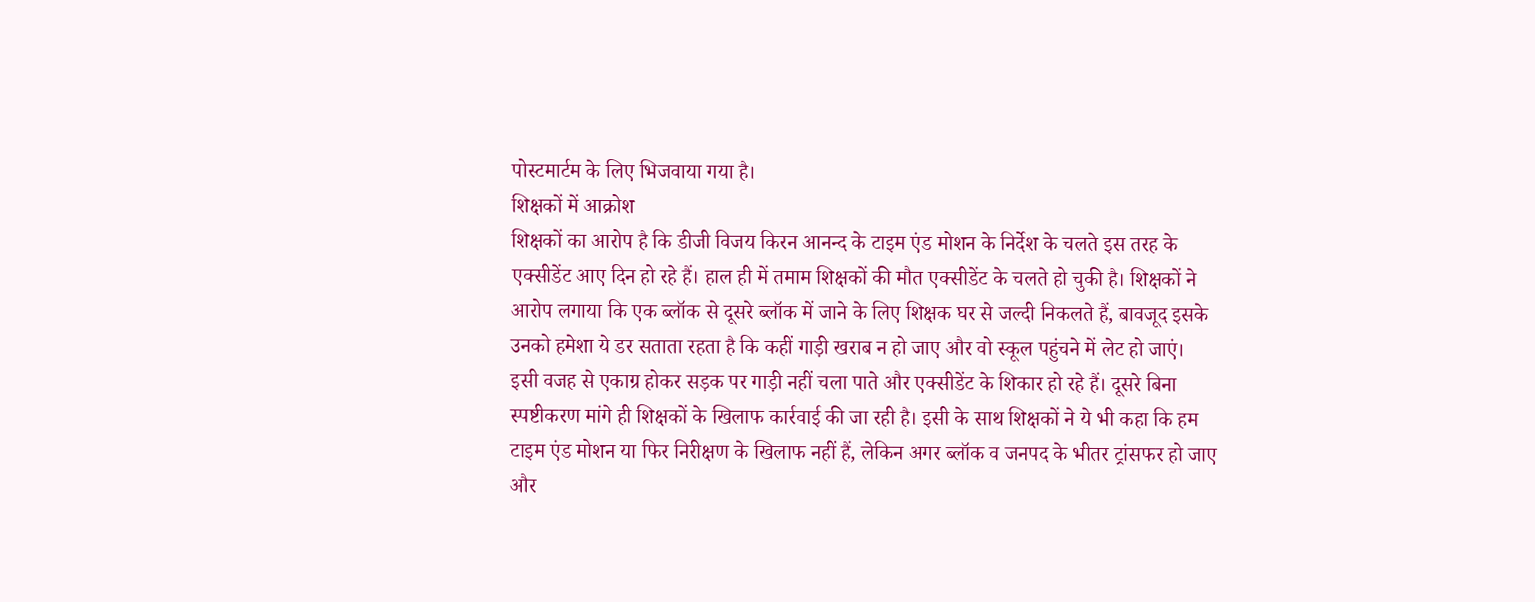पोस्टमार्टम के लिए भिजवाया गया है।
शिक्षकों में आक्रोश
शिक्षकों का आरोप है कि डीजी विजय किरन आनन्द के टाइम एंड मोशन के निर्देश के चलते इस तरह के एक्सीडेंट आए दिन हो रहे हैं। हाल ही में तमाम शिक्षकों की मौत एक्सीडेंट के चलते हो चुकी है। शिक्षकों ने आरोप लगाया कि एक ब्लॉक से दूसरे ब्लॉक में जाने के लिए शिक्षक घर से जल्दी निकलते हैं, बावजूद इसके उनको हमेशा ये डर सताता रहता है कि कहीं गाड़ी खराब न हो जाए और वो स्कूल पहुंचने में लेट हो जाएं।
इसी वजह से एकाग्र होकर सड़क पर गाड़ी नहीं चला पाते और एक्सीडेंट के शिकार हो रहे हैं। दूसरे बिना स्पष्टीकरण मांगे ही शिक्षकों के खिलाफ कार्रवाई की जा रही है। इसी के साथ शिक्षकों ने ये भी कहा कि हम टाइम एंड मोशन या फिर निरीक्षण के खिलाफ नहीं हैं, लेकिन अगर ब्लॉक व जनपद के भीतर ट्रांसफर हो जाए और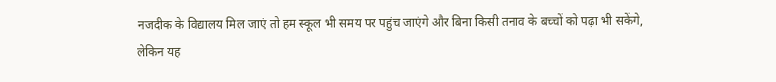नजदीक के विद्यालय मिल जाएं तो हम स्कूल भी समय पर पहुंच जाएंगे और बिना किसी तनाव के बच्चों को पढ़ा भी सकेंगे, लेकिन यह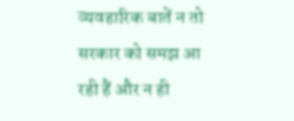व्यवहारिक बातें न तो सरकार को समझ आ रही हैं और न ही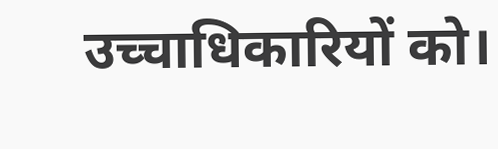उच्चाधिकारियों को।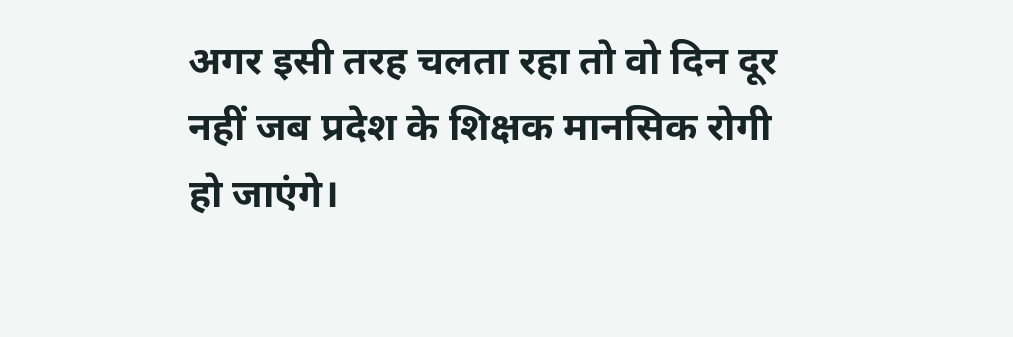अगर इसी तरह चलता रहा तो वो दिन दूर नहीं जब प्रदेश के शिक्षक मानसिक रोगी हो जाएंगे।